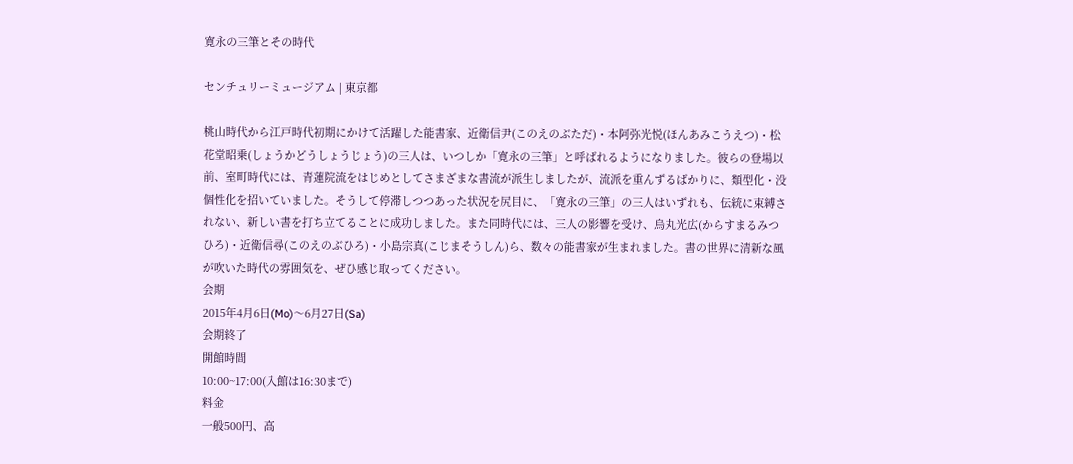寛永の三筆とその時代

センチュリーミュージアム | 東京都

桃山時代から江戸時代初期にかけて活躍した能書家、近衛信尹(このえのぶただ)・本阿弥光悦(ほんあみこうえつ)・松花堂昭乗(しょうかどうしょうじょう)の三人は、いつしか「寛永の三筆」と呼ばれるようになりました。彼らの登場以前、室町時代には、青蓮院流をはじめとしてさまざまな書流が派生しましたが、流派を重んずるばかりに、類型化・没個性化を招いていました。そうして停滞しつつあった状況を尻目に、「寛永の三筆」の三人はいずれも、伝統に束縛されない、新しい書を打ち立てることに成功しました。また同時代には、三人の影響を受け、烏丸光広(からすまるみつひろ)・近衛信尋(このえのぶひろ)・小島宗真(こじまそうしん)ら、数々の能書家が生まれました。書の世界に清新な風が吹いた時代の雰囲気を、ぜひ感じ取ってください。
会期
2015年4月6日(Mo)〜6月27日(Sa)
会期終了
開館時間
10:00~17:00(入館は16:30まで)
料金
一般500円、高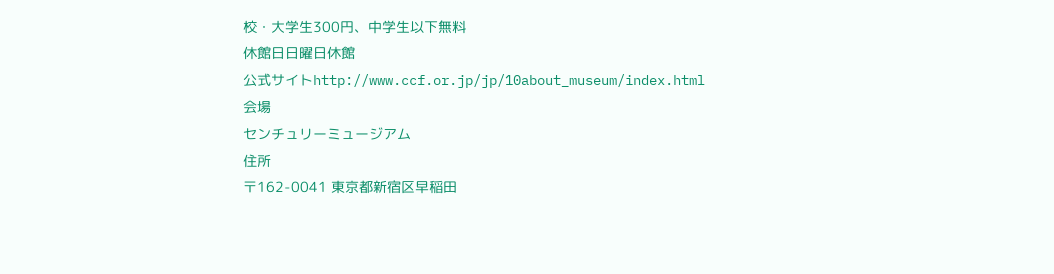校・大学生300円、中学生以下無料
休館日日曜日休館
公式サイトhttp://www.ccf.or.jp/jp/10about_museum/index.html
会場
センチュリーミュージアム
住所
〒162-0041 東京都新宿区早稲田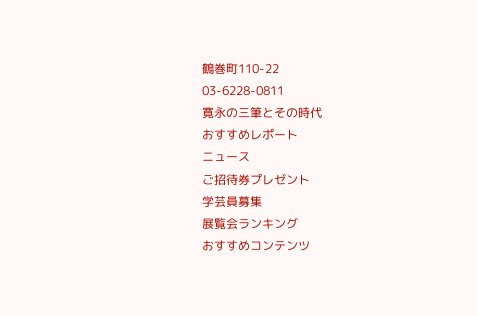鶴巻町110-22
03-6228-0811
寛永の三筆とその時代
おすすめレポート
ニュース
ご招待券プレゼント
学芸員募集
展覧会ランキング
おすすめコンテンツ